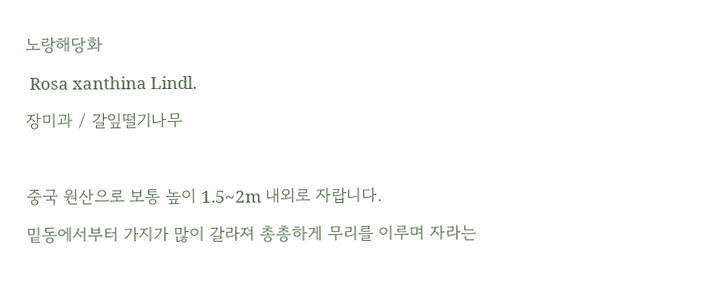노랑해당화

 Rosa xanthina Lindl.

장미과 / 갈잎떨기나무



중국 원산으로 보통 높이 1.5~2m 내외로 자랍니다.

밑동에서부터 가지가 많이 갈라져 총총하게 무리를 이루며 자라는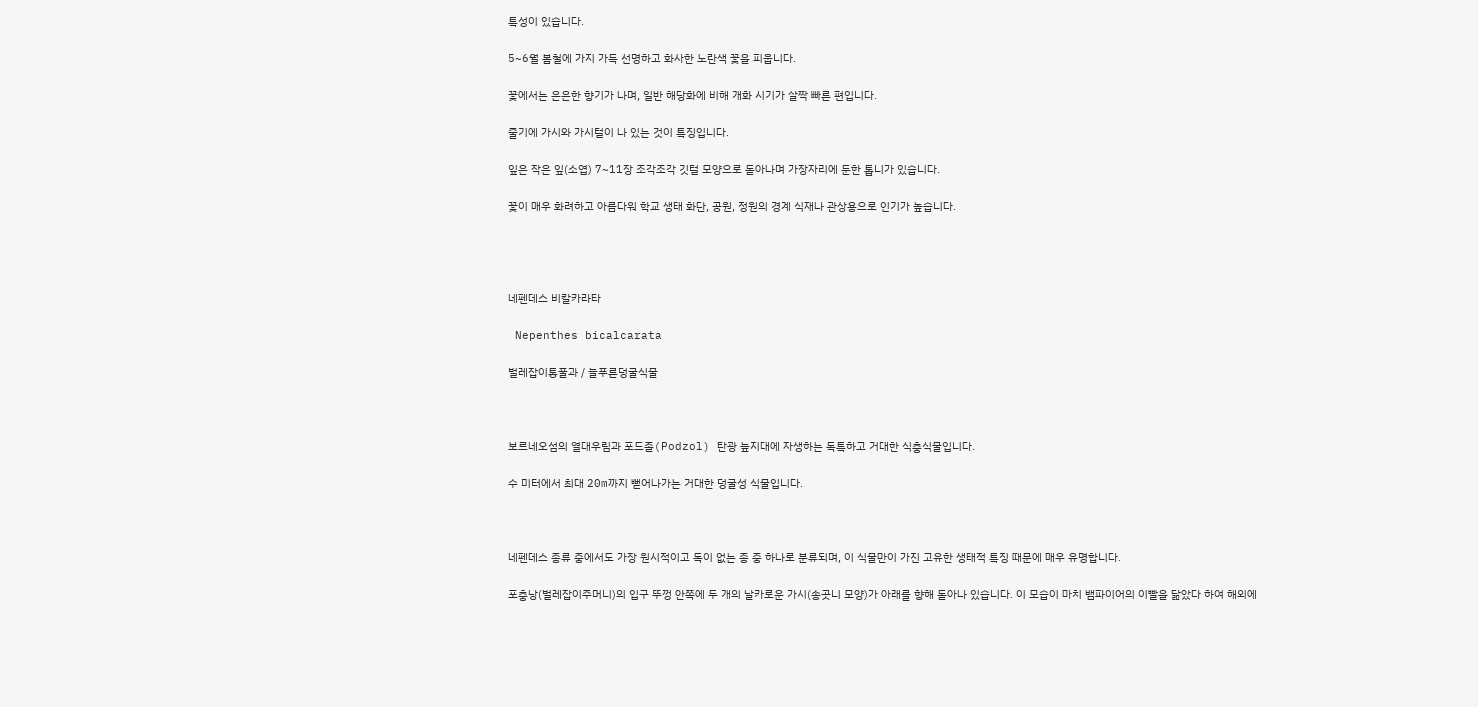특성이 있습니다.

5~6월 봄철에 가지 가득 선명하고 화사한 노란색 꽃을 피웁니다.

꽃에서는 은은한 향기가 나며, 일반 해당화에 비해 개화 시기가 살짝 빠른 편입니다.

줄기에 가시와 가시털이 나 있는 것이 특징입니다.

잎은 작은 잎(소엽) 7~11장 조각조각 깃털 모양으로 돋아나며 가장자리에 둔한 톱니가 있습니다.

꽃이 매우 화려하고 아름다워 학교 생태 화단, 공원, 정원의 경계 식재나 관상용으로 인기가 높습니다.




네펜데스 비칼카라타

 Nepenthes bicalcarata

벌레잡이통풀과 / 늘푸른덩굴식물



보르네오섬의 열대우림과 포드졸(Podzol) 탄광 늪지대에 자생하는 독특하고 거대한 식충식물입니다.

수 미터에서 최대 20m까지 뻗어나가는 거대한 덩굴성 식물입니다.



네펜데스 종류 중에서도 가장 원시적이고 독이 없는 종 중 하나로 분류되며, 이 식물만이 가진 고유한 생태적 특징 때문에 매우 유명합니다.

포충낭(벌레잡이주머니)의 입구 뚜껑 안쪽에 두 개의 날카로운 가시(송곳니 모양)가 아래를 향해 돋아나 있습니다. 이 모습이 마치 뱀파이어의 이빨을 닮았다 하여 해외에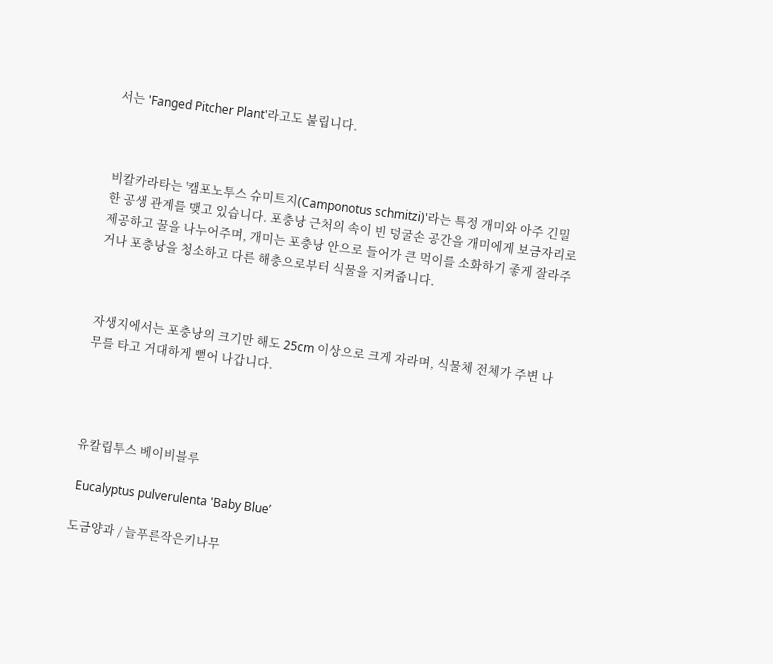서는 'Fanged Pitcher Plant'라고도 불립니다.



비칼카라타는 '캠포노투스 슈미트지(Camponotus schmitzi)'라는 특정 개미와 아주 긴밀한 공생 관계를 맺고 있습니다. 포충낭 근처의 속이 빈 덩굴손 공간을 개미에게 보금자리로 제공하고 꿀을 나누어주며, 개미는 포충낭 안으로 들어가 큰 먹이를 소화하기 좋게 잘라주거나 포충낭을 청소하고 다른 해충으로부터 식물을 지켜줍니다.



자생지에서는 포충낭의 크기만 해도 25cm 이상으로 크게 자라며, 식물체 전체가 주변 나무를 타고 거대하게 뻗어 나갑니다.




유칼립투스 베이비블루

 Eucalyptus pulverulenta 'Baby Blue’

도금양과 / 늘푸른작은키나무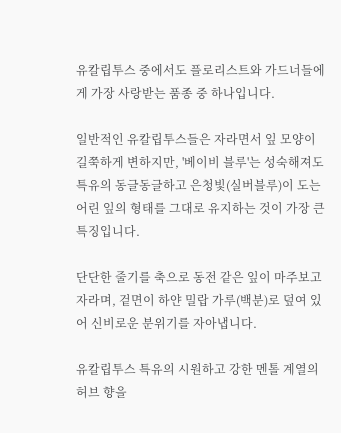유칼립투스 중에서도 플로리스트와 가드너들에게 가장 사랑받는 품종 중 하나입니다.

일반적인 유칼립투스들은 자라면서 잎 모양이 길쭉하게 변하지만, '베이비 블루'는 성숙해져도 특유의 동글동글하고 은청빛(실버블루)이 도는 어린 잎의 형태를 그대로 유지하는 것이 가장 큰 특징입니다.

단단한 줄기를 축으로 동전 같은 잎이 마주보고 자라며, 겉면이 하얀 밀랍 가루(백분)로 덮여 있어 신비로운 분위기를 자아냅니다.

유칼립투스 특유의 시원하고 강한 멘톨 계열의 허브 향을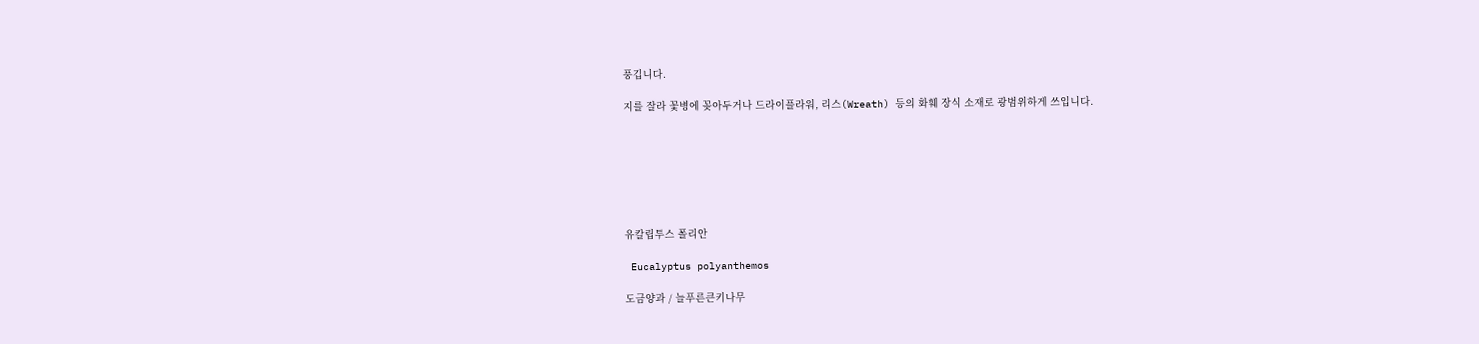풍깁니다.

지를 잘라 꽃병에 꽂아두거나 드라이플라워, 리스(Wreath) 등의 화훼 장식 소재로 광범위하게 쓰입니다.







유칼립투스 폴리안

 Eucalyptus polyanthemos

도금양과 / 늘푸른큰키나무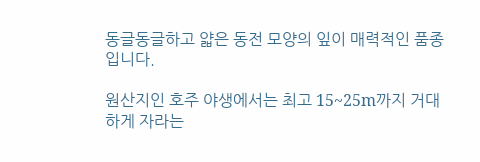동글동글하고 얇은 동전 모양의 잎이 매력적인 품종입니다.

원산지인 호주 야생에서는 최고 15~25m까지 거대하게 자라는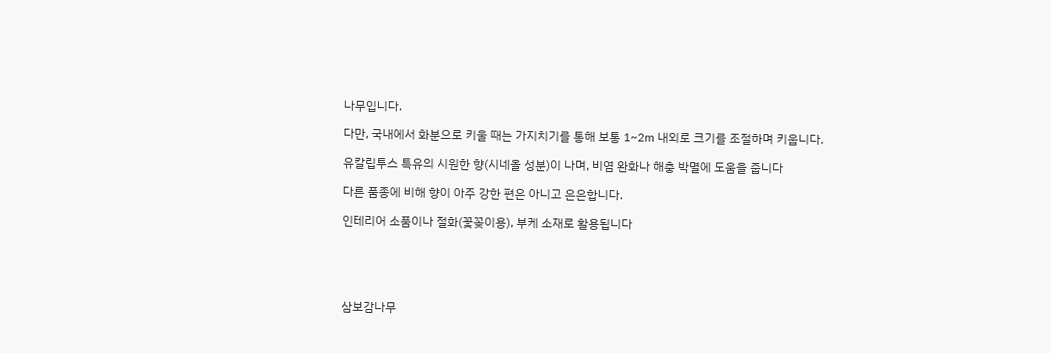나무입니다.

다만, 국내에서 화분으로 키울 때는 가지치기를 통해 보통 1~2m 내외로 크기를 조절하며 키웁니다.

유칼립투스 특유의 시원한 향(시네올 성분)이 나며, 비염 완화나 해충 박멸에 도움을 줍니다

다른 품종에 비해 향이 아주 강한 편은 아니고 은은합니다.

인테리어 소품이나 절화(꽃꽂이용), 부케 소재로 활용됩니다





삼보감나무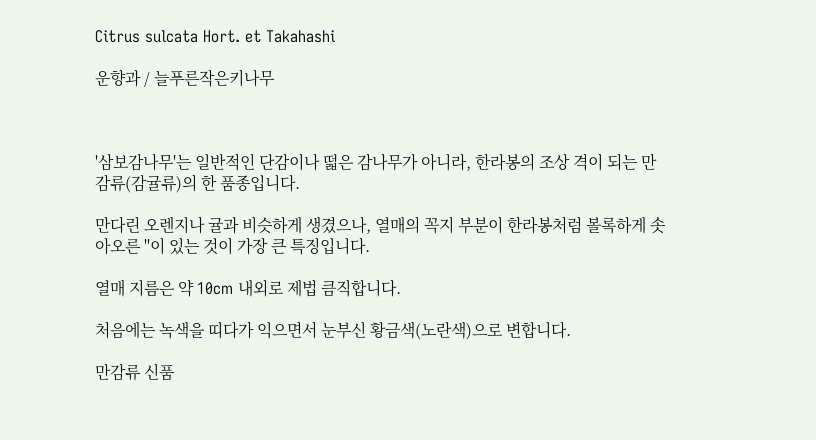Citrus sulcata Hort. et Takahashi

운향과 / 늘푸른작은키나무



'삼보감나무'는 일반적인 단감이나 떫은 감나무가 아니라, 한라봉의 조상 격이 되는 만감류(감귤류)의 한 품종입니다.

만다린 오렌지나 귤과 비슷하게 생겼으나, 열매의 꼭지 부분이 한라봉처럼 볼록하게 솟아오른 ''이 있는 것이 가장 큰 특징입니다.

열매 지름은 약 10cm 내외로 제법 큼직합니다.

처음에는 녹색을 띠다가 익으면서 눈부신 황금색(노란색)으로 변합니다.

만감류 신품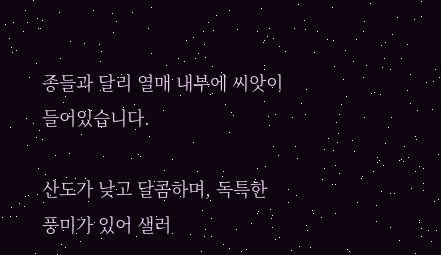종들과 달리 열매 내부에 씨앗이 들어있습니다.

산도가 낮고 달콤하며, 독특한 풍미가 있어 샐러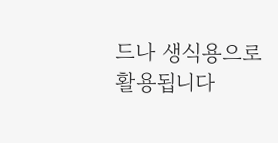드나 생식용으로 활용됩니다